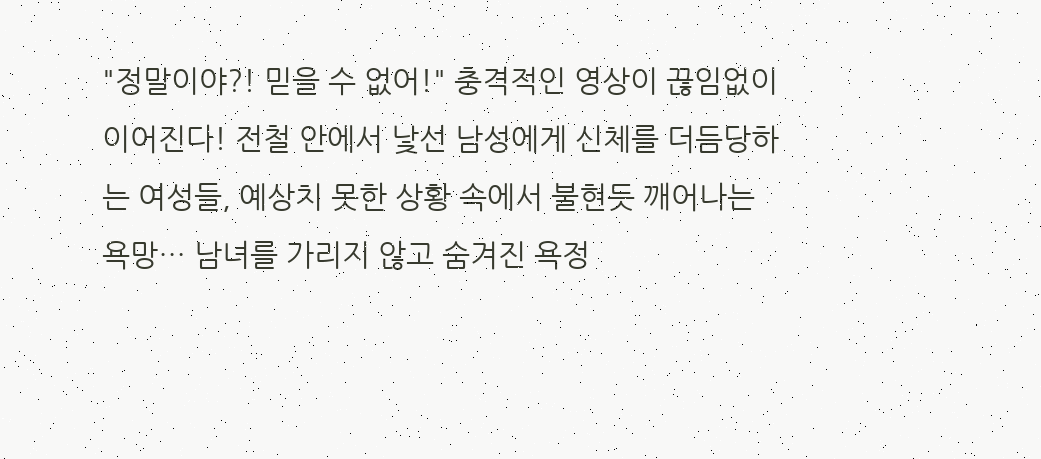"정말이야?! 믿을 수 없어!" 충격적인 영상이 끊임없이 이어진다! 전철 안에서 낯선 남성에게 신체를 더듬당하는 여성들, 예상치 못한 상황 속에서 불현듯 깨어나는 욕망… 남녀를 가리지 않고 숨겨진 욕정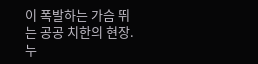이 폭발하는 가슴 뛰는 공공 치한의 현장. 누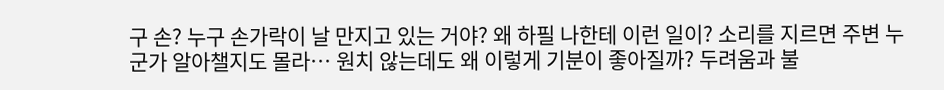구 손? 누구 손가락이 날 만지고 있는 거야? 왜 하필 나한테 이런 일이? 소리를 지르면 주변 누군가 알아챌지도 몰라… 원치 않는데도 왜 이렇게 기분이 좋아질까? 두려움과 불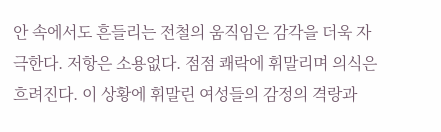안 속에서도 흔들리는 전철의 움직임은 감각을 더욱 자극한다. 저항은 소용없다. 점점 쾌락에 휘말리며 의식은 흐려진다. 이 상황에 휘말린 여성들의 감정의 격랑과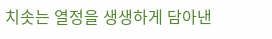치솟는 열정을 생생하게 담아낸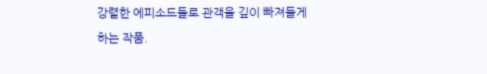강렬한 에피소드들로 관객을 깊이 빠져들게 하는 작품.